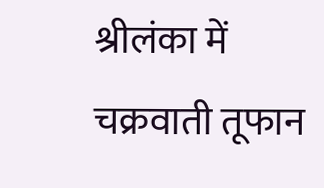श्रीलंका में चक्रवाती तूफान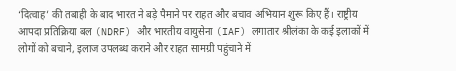‘दित्वाह’ की तबाही के बाद भारत ने बड़े पैमाने पर राहत और बचाव अभियान शुरू किए हैं। राष्ट्रीय आपदा प्रतिक्रिया बल (NDRF) और भारतीय वायुसेना (IAF) लगातार श्रीलंका के कई इलाकों में लोगों को बचाने, इलाज उपलब्ध कराने और राहत सामग्री पहुंचाने में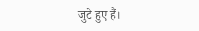जुटे हुए हैं।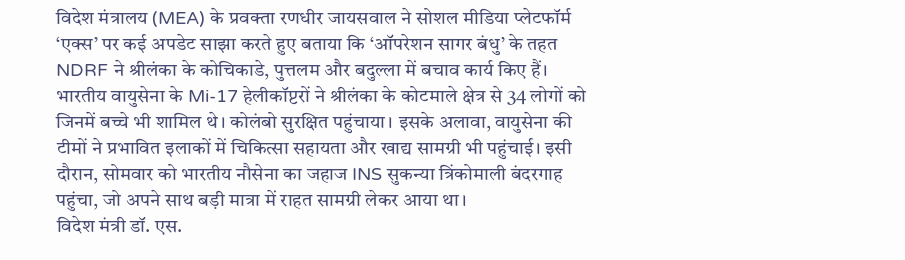विदेश मंत्रालय (MEA) के प्रवक्ता रणधीर जायसवाल ने सोशल मीडिया प्लेटफॉर्म ‘एक्स’ पर कई अपडेट साझा करते हुए बताया कि ‘ऑपरेशन सागर बंधु’ के तहत NDRF ने श्रीलंका के कोचिकाडे, पुत्तलम और बदुल्ला में बचाव कार्य किए हैं।
भारतीय वायुसेना के Mi-17 हेलीकॉप्टरों ने श्रीलंका के कोटमाले क्षेत्र से 34 लोगों को जिनमें बच्चे भी शामिल थे। कोलंबो सुरक्षित पहुंचाया। इसके अलावा, वायुसेना की टीमों ने प्रभावित इलाकों में चिकित्सा सहायता और खाद्य सामग्री भी पहुंचाई। इसी दौरान, सोमवार को भारतीय नौसेना का जहाज INS सुकन्या त्रिंकोमाली बंदरगाह पहुंचा, जो अपने साथ बड़ी मात्रा में राहत सामग्री लेकर आया था।
विदेश मंत्री डॉ. एस.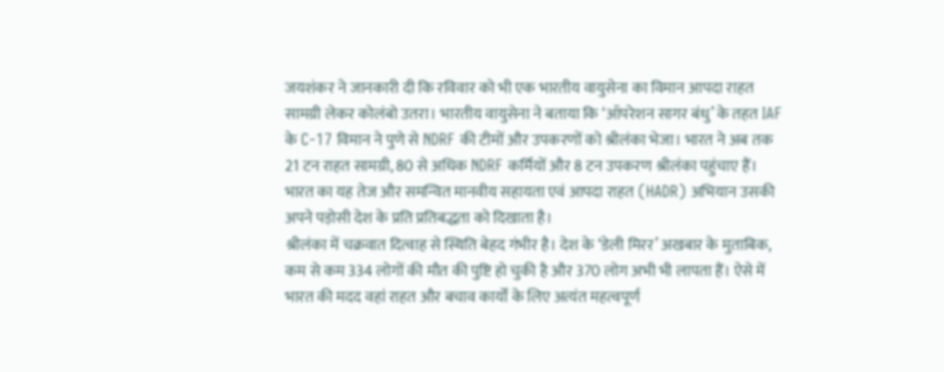जयशंकर ने जानकारी दी कि रविवार को भी एक भारतीय वायुसेना का विमान आपदा राहत सामग्री लेकर कोलंबो उतरा। भारतीय वायुसेना ने बताया कि ‘ऑपरेशन सागर बंधु’ के तहत IAF के C-17 विमान ने पुणे से NDRF की टीमों और उपकरणों को श्रीलंका भेजा। भारत ने अब तक 21 टन राहत सामग्री, 80 से अधिक NDRF कर्मियों और 8 टन उपकरण श्रीलंका पहुंचाए हैं। भारत का यह तेज और समन्वित मानवीय सहायता एवं आपदा राहत (HADR) अभियान उसकी अपने पड़ोसी देश के प्रति प्रतिबद्धता को दिखाता है।
श्रीलंका में चक्रवात दित्वाह से स्थिति बेहद गंभीर है। देश के ‘डेली मिरर’ अखबार के मुताबिक, कम से कम 334 लोगों की मौत की पुष्टि हो चुकी है और 370 लोग अभी भी लापता हैं। ऐसे में भारत की मदद वहां राहत और बचाव कार्यों के लिए अत्यंत महत्वपूर्ण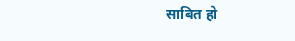साबित हो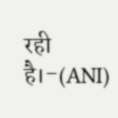रही है।-(ANI)